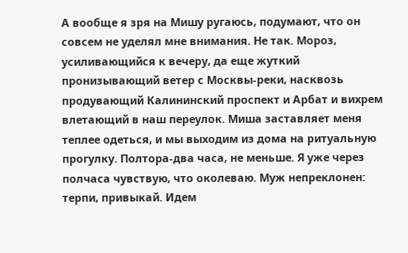А вообще я зря на Мишу ругаюсь, подумают, что он совсем не уделял мне внимания. Не так. Мороз, усиливающийся к вечеру, да еще жуткий пронизывающий ветер с Москвы-реки, насквозь продувающий Калининский проспект и Арбат и вихрем влетающий в наш переулок. Миша заставляет меня теплее одеться, и мы выходим из дома на ритуальную прогулку. Полтора-два часа, не меньше. Я уже через полчаса чувствую, что околеваю. Муж непреклонен: терпи, привыкай. Идем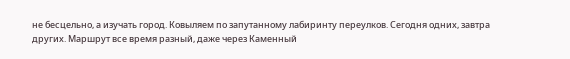не бесцельно, а изучать город. Ковыляем по запутанному лабиринту переулков. Сегодня одних, завтра других. Маршрут все время разный, даже через Каменный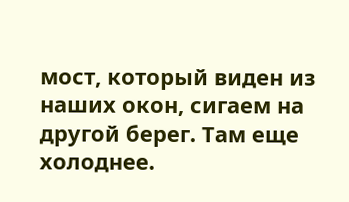мост, который виден из наших окон, сигаем на другой берег. Там еще холоднее.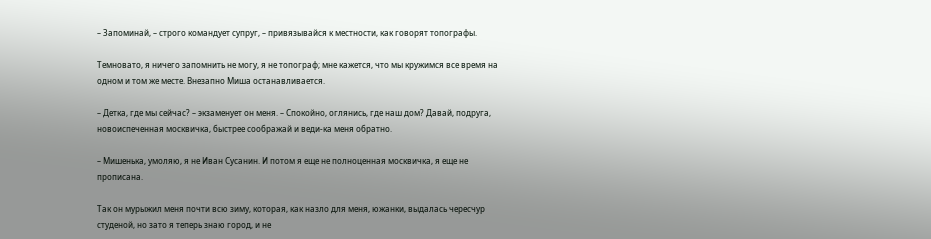– Запоминай, – строго командует супруг, – привязывайся к местности, как говорят топографы.

Темновато, я ничего запомнить не могу, я не топограф; мне кажется, что мы кружимся все время на одном и том же месте. Внезапно Миша останавливается.

– Детка, где мы сейчас? – экзаменует он меня. – Спокойно, оглянись, где наш дом? Давай, подруга, новоиспеченная москвичка, быстрее соображай и веди-ка меня обратно.

– Мишенька, умоляю, я не Иван Сусанин. И потом я еще не полноценная москвичка, я еще не прописана.

Так он мурыжил меня почти всю зиму, которая, как назло для меня, южанки, выдалась чересчур студеной, но зато я теперь знаю город, и не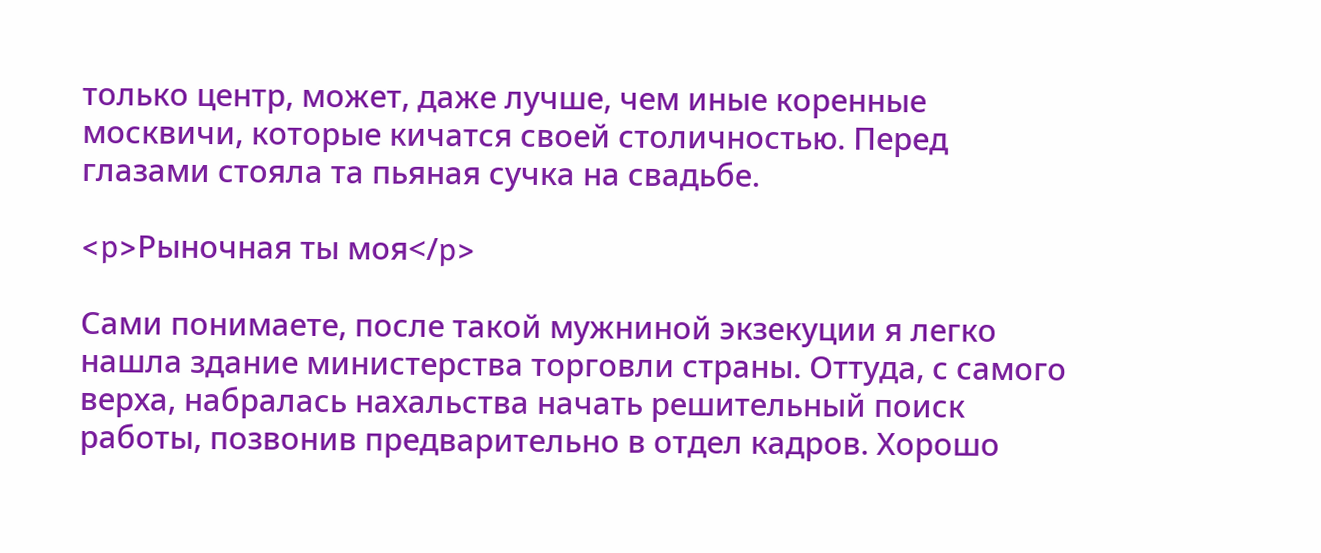только центр, может, даже лучше, чем иные коренные москвичи, которые кичатся своей столичностью. Перед глазами стояла та пьяная сучка на свадьбе.

<p>Рыночная ты моя</p>

Сами понимаете, после такой мужниной экзекуции я легко нашла здание министерства торговли страны. Оттуда, с самого верха, набралась нахальства начать решительный поиск работы, позвонив предварительно в отдел кадров. Хорошо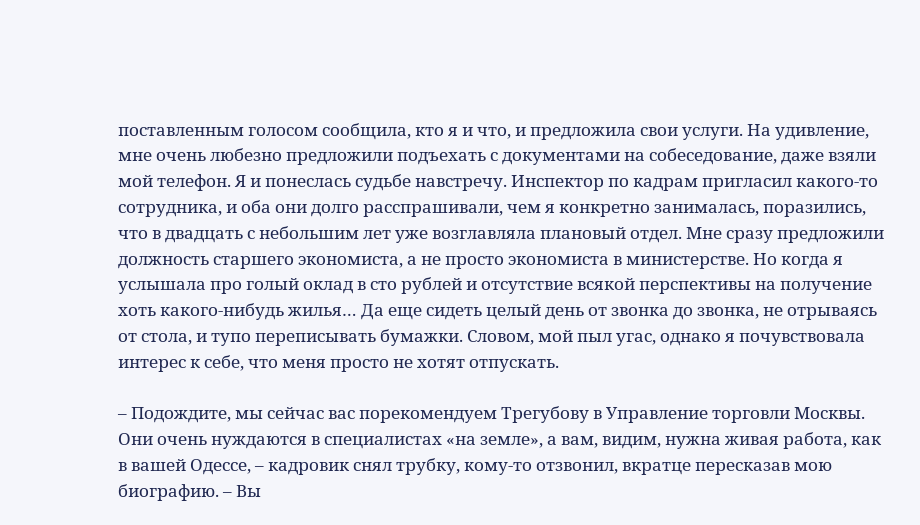поставленным голосом сообщила, кто я и что, и предложила свои услуги. На удивление, мне очень любезно предложили подъехать с документами на собеседование, даже взяли мой телефон. Я и понеслась судьбе навстречу. Инспектор по кадрам пригласил какого-то сотрудника, и оба они долго расспрашивали, чем я конкретно занималась, поразились, что в двадцать с небольшим лет уже возглавляла плановый отдел. Мне сразу предложили должность старшего экономиста, а не просто экономиста в министерстве. Но когда я услышала про голый оклад в сто рублей и отсутствие всякой перспективы на получение хоть какого-нибудь жилья… Да еще сидеть целый день от звонка до звонка, не отрываясь от стола, и тупо переписывать бумажки. Словом, мой пыл угас, однако я почувствовала интерес к себе, что меня просто не хотят отпускать.

– Подождите, мы сейчас вас порекомендуем Трегубову в Управление торговли Москвы. Они очень нуждаются в специалистах «на земле», а вам, видим, нужна живая работа, как в вашей Одессе, – кадровик снял трубку, кому-то отзвонил, вкратце пересказав мою биографию. – Вы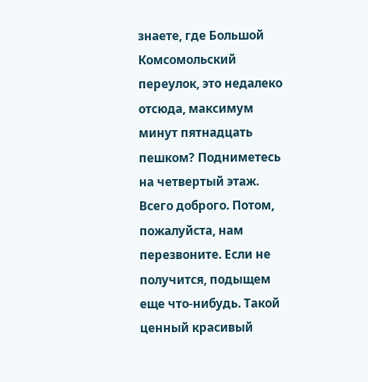знаете, где Большой Комсомольский переулок, это недалеко отсюда, максимум минут пятнадцать пешком? Подниметесь на четвертый этаж. Всего доброго. Потом, пожалуйста, нам перезвоните. Если не получится, подыщем еще что-нибудь. Такой ценный красивый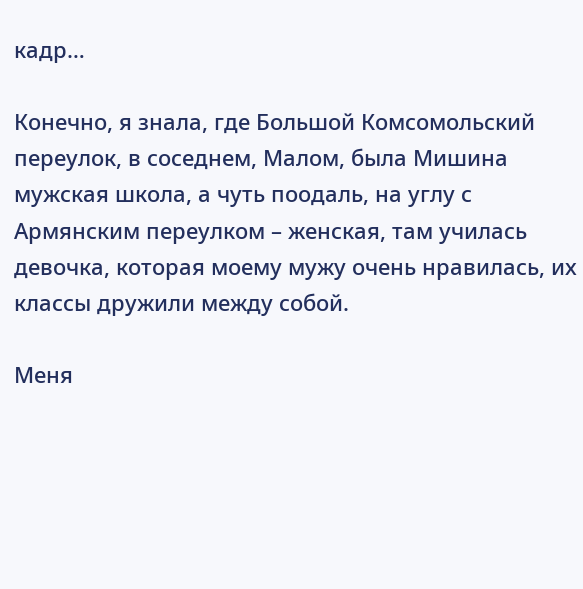кадр…

Конечно, я знала, где Большой Комсомольский переулок, в соседнем, Малом, была Мишина мужская школа, а чуть поодаль, на углу с Армянским переулком – женская, там училась девочка, которая моему мужу очень нравилась, их классы дружили между собой.

Меня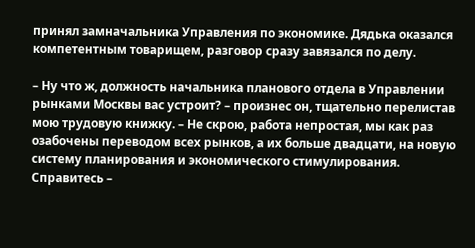принял замначальника Управления по экономике. Дядька оказался компетентным товарищем, разговор сразу завязался по делу.

– Ну что ж, должность начальника планового отдела в Управлении рынками Москвы вас устроит? – произнес он, тщательно перелистав мою трудовую книжку. – Не скрою, работа непростая, мы как раз озабочены переводом всех рынков, а их больше двадцати, на новую систему планирования и экономического стимулирования. Справитесь –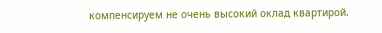компенсируем не очень высокий оклад квартирой.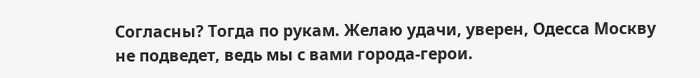Согласны? Тогда по рукам. Желаю удачи, уверен, Одесса Москву не подведет, ведь мы с вами города-герои.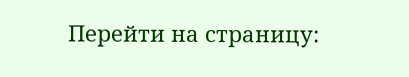Перейти на страницу: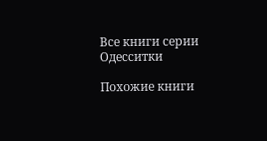Все книги серии Одесситки

Похожие книги